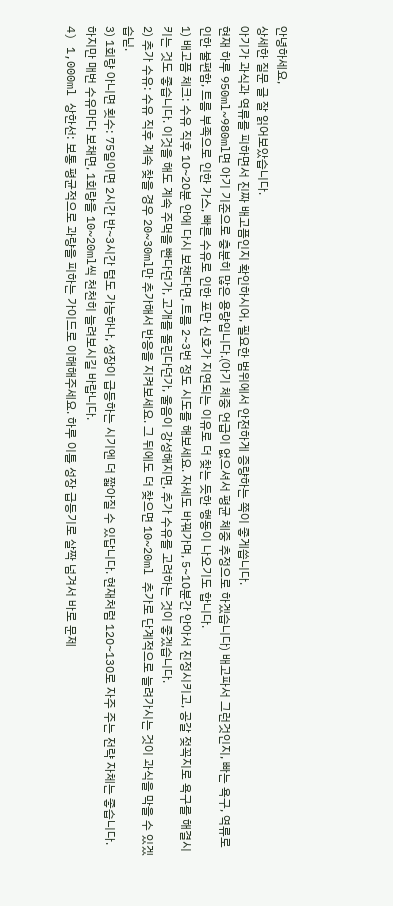안녕하세요,
상세한 질문 글 잘 읽어보았습니다.
아기가 과식과 역류를 피하면서 진짜 배고픔인지 확인하시어, 필요한 범위에서 안전하게 증량하는 쪽이 좋게씁니다.
현재 하루 950ml~980ml면 아기 기준으로 충분히 많은 용량입니다.(아기 체중 언급이 없으셔서 평균 체중 추정으로 하겠습니다) 배고파서 그런것인지, 빠는 욕구, 역류로 인한 불편함, 트름 부족으로 인한 가스, 빠른 수유로 인한 포만 신호가 지연되는 이유로 더 찾는 듯한 행동이 나오기도 합니다.
1) 배고픔 체크: 수유 직후 10~20분 안에 다시 보챈다면, 트름 2~3번 정도 시도를 해보세요. 자세도 바꿔가며, 5~10분간 안아서 진정시키고, 공갈 젖꼭지로 욕구를 해결시키는 것도 좋습니다. 이것을 해도 계속 주먹을 빤다던가, 고개를 돌린다던가, 울음이 강성해지면, 추가 수유를 고려하는 것이 좋겠습니다.
2) 추가 수유: 수유 직후 계속 찾을 경우 20~30ml만 추가해서 반응을 지켜보세요. 그 뒤에도 더 찾으면 10~20ml 추가로 단계적으로 늘려가시는 것이 과식을 막을 수 있겠습닏.
3) 1회량 아니면 횟수: 75일이면 2시간 반~3시간 텀도 가능하나, 성장이 급등하는 시기엔 더 짧아질 수 있답니다. 현재처럼 120~130로 자주 주는 전략 자체는 좋습니다. 하지만 매번 수유마다 보채면, 1회량을 10~20ml씩 천천히 늘려보시길 바랍니다.
4) 1,000ml 상한선: 보통 평균적으로 과량을 피하는 가이드로 이해해주세요. 하루 이틀 성장 급등기로 살짝 넘겨서 바로 문제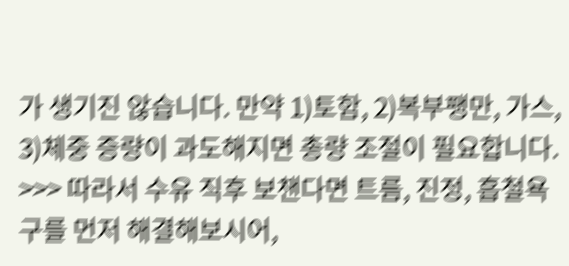가 생기진 않습니다. 만약 1)토함, 2)복부팽만, 가스, 3)체중 증량이 과도해지면 총량 조절이 필요합니다.
>>> 따라서 수유 직후 보챈다면 트름, 진정, 흡철욕구를 먼저 해결해보시어,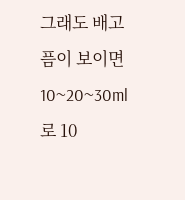그래도 배고픔이 보이면 10~20~30ml로 10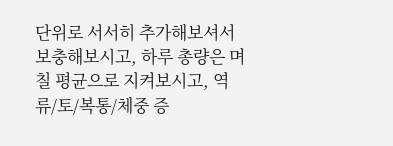단위로 서서히 추가해보셔서 보충해보시고, 하루 총량은 며칠 평균으로 지켜보시고, 역류/토/복통/체중 증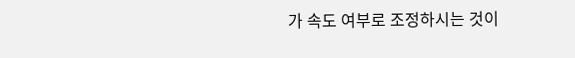가 속도 여부로 조정하시는 것이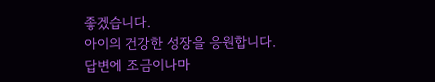좋겠습니다.
아이의 건강한 성장을 응원합니다.
답변에 조금이나마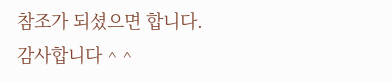참조가 되셨으면 합니다.
감사합니다 ^ ^